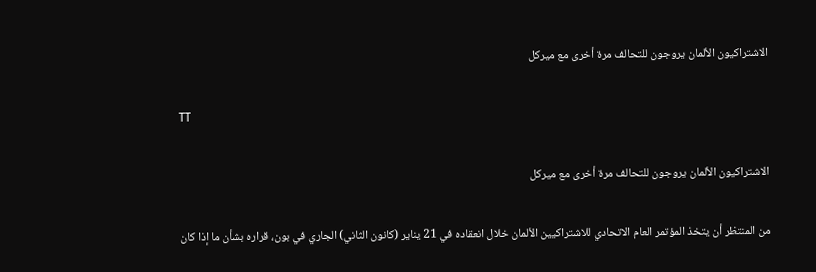الاشتراكيون الألمان يروجون للتحالف مرة أخرى مع ميركل

TT

الاشتراكيون الألمان يروجون للتحالف مرة أخرى مع ميركل

من المنتظر أن يتخذ المؤتمر العام الاتحادي للاشتراكيين الألمان خلال انعقاده في 21 يناير (كانون الثاني) الجاري في بون، قراره بشأن ما إذا كان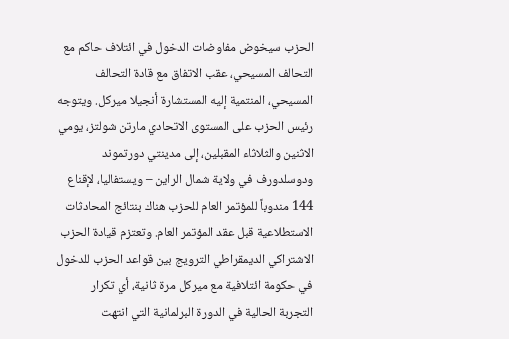الحزب سيخوض مفاوضات الدخول في ائتلاف حاكم مع التحالف المسيحي، عقب الاتفاق مع قادة التحالف المسيحي، المنتمية إليه المستشارة أنجيلا ميركل. ويتوجه رئيس الحزب على المستوى الاتحادي مارتن شولتز، يومي الاثنين والثلاثاء المقبلين، إلى مدينتي دورتموند ودوسلدورف في ولاية شمال الراين – ويستفاليا، لإقناع 144 مندوباً للمؤتمر العام للحزب هناك بنتائج المحادثات الاستطلاعية قبل عقد المؤتمر العام. وتعتزم قيادة الحزب الاشتراكي الديمقراطي الترويج بين قواعد الحزب للدخول في حكومة ائتلافية مع ميركل مرة ثانية، أي تكرار التجربة الحالية في الدورة البرلمانية التي انتهت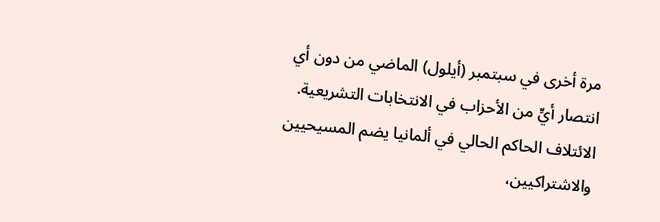مرة أخرى في سبتمبر (أيلول) الماضي من دون أي انتصار أيٍّ من الأحزاب في الانتخابات التشريعية.
الائتلاف الحاكم الحالي في ألمانيا يضم المسيحيين والاشتراكيين،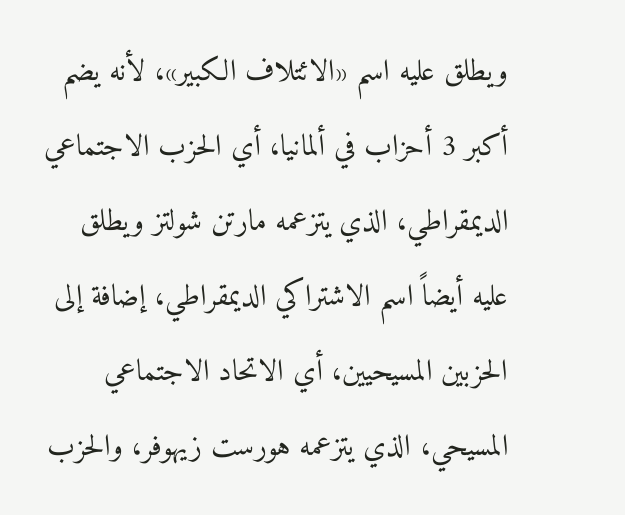ويطلق عليه اسم «الائتلاف الكبير»، لأنه يضم أكبر 3 أحزاب في ألمانيا، أي الحزب الاجتماعي الديمقراطي، الذي يتزعمه مارتن شولتز ويطلق عليه أيضاً اسم الاشتراكي الديمقراطي، إضافة إلى الحزبين المسيحيين، أي الاتحاد الاجتماعي المسيحي، الذي يتزعمه هورست زيهوفر، والحزب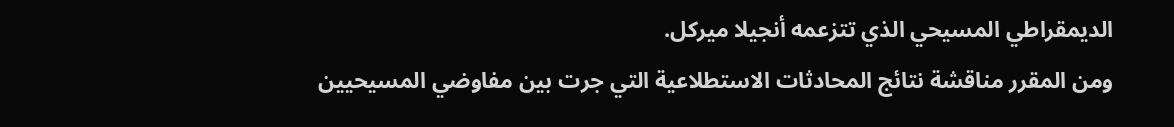الديمقراطي المسيحي الذي تتزعمه أنجيلا ميركل.
ومن المقرر مناقشة نتائج المحادثات الاستطلاعية التي جرت بين مفاوضي المسيحيين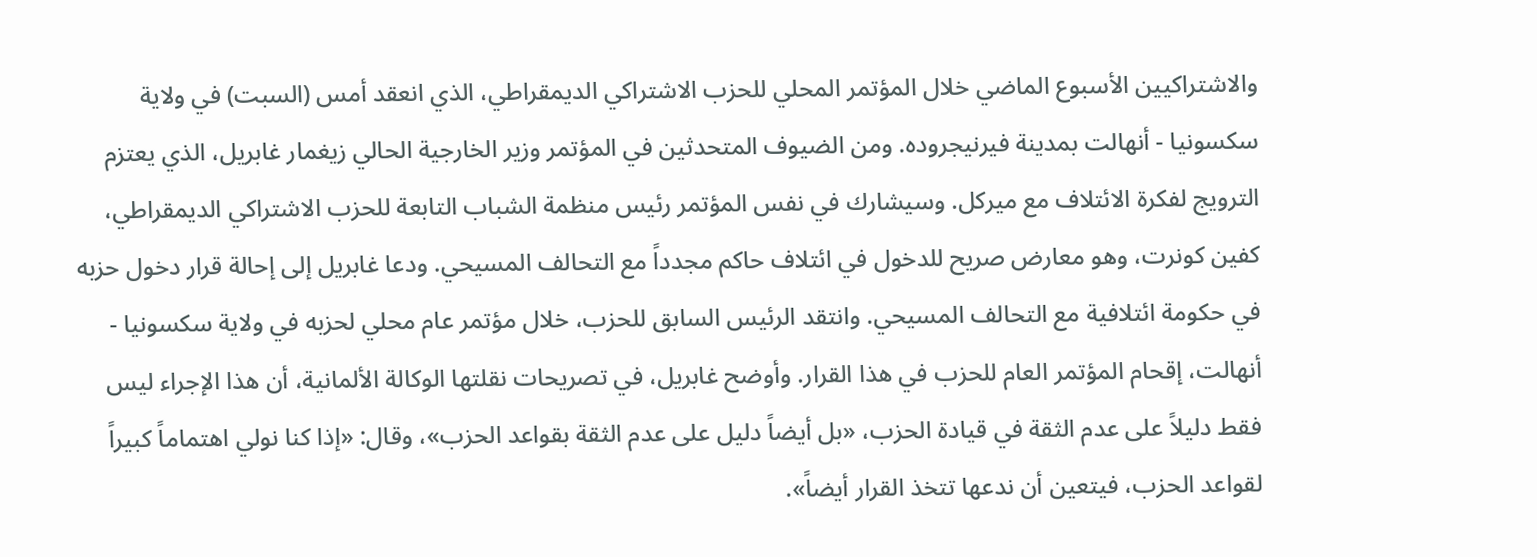والاشتراكيين الأسبوع الماضي خلال المؤتمر المحلي للحزب الاشتراكي الديمقراطي، الذي انعقد أمس (السبت) في ولاية سكسونيا - أنهالت بمدينة فيرنيجروده. ومن الضيوف المتحدثين في المؤتمر وزير الخارجية الحالي زيغمار غابريل، الذي يعتزم الترويج لفكرة الائتلاف مع ميركل. وسيشارك في نفس المؤتمر رئيس منظمة الشباب التابعة للحزب الاشتراكي الديمقراطي، كفين كونرت، وهو معارض صريح للدخول في ائتلاف حاكم مجدداً مع التحالف المسيحي. ودعا غابريل إلى إحالة قرار دخول حزبه في حكومة ائتلافية مع التحالف المسيحي. وانتقد الرئيس السابق للحزب، خلال مؤتمر عام محلي لحزبه في ولاية سكسونيا - أنهالت، إقحام المؤتمر العام للحزب في هذا القرار. وأوضح غابريل، في تصريحات نقلتها الوكالة الألمانية، أن هذا الإجراء ليس فقط دليلاً على عدم الثقة في قيادة الحزب، «بل أيضاً دليل على عدم الثقة بقواعد الحزب»، وقال: «إذا كنا نولي اهتماماً كبيراً لقواعد الحزب، فيتعين أن ندعها تتخذ القرار أيضاً».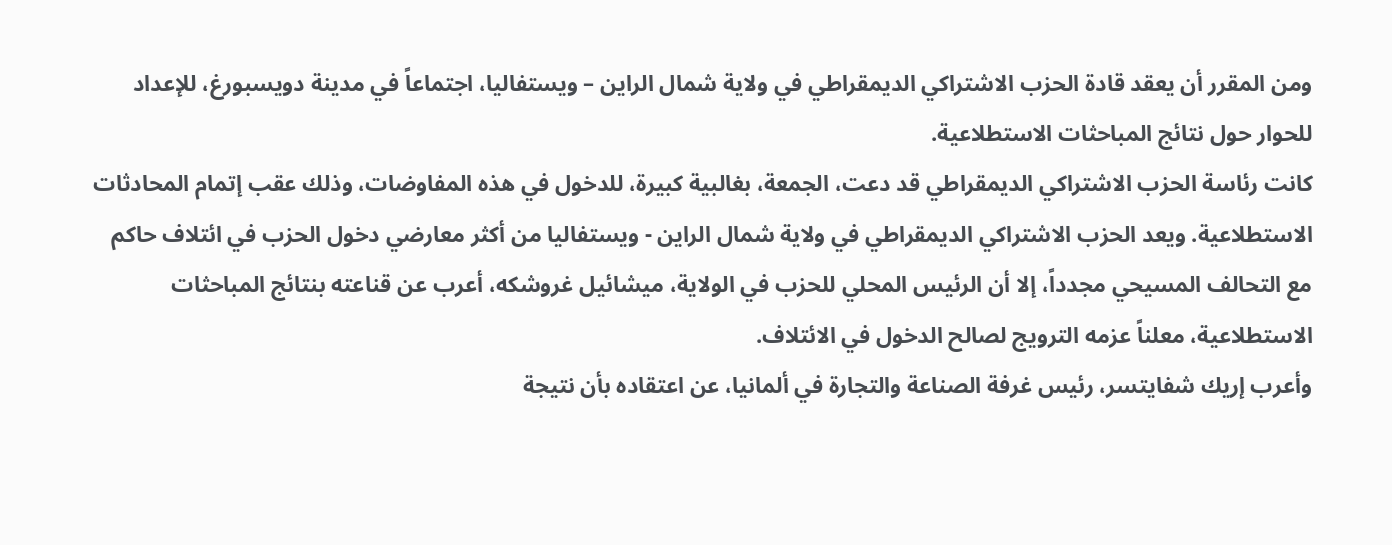ومن المقرر أن يعقد قادة الحزب الاشتراكي الديمقراطي في ولاية شمال الراين – ويستفاليا، اجتماعاً في مدينة دويسبورغ، للإعداد للحوار حول نتائج المباحثات الاستطلاعية.
كانت رئاسة الحزب الاشتراكي الديمقراطي قد دعت، الجمعة، بغالبية كبيرة، للدخول في هذه المفاوضات، وذلك عقب إتمام المحادثات الاستطلاعية. ويعد الحزب الاشتراكي الديمقراطي في ولاية شمال الراين - ويستفاليا من أكثر معارضي دخول الحزب في ائتلاف حاكم مع التحالف المسيحي مجدداً، إلا أن الرئيس المحلي للحزب في الولاية، ميشائيل غروشكه، أعرب عن قناعته بنتائج المباحثات الاستطلاعية، معلناً عزمه الترويج لصالح الدخول في الائتلاف.
وأعرب إريك شفايتسر، رئيس غرفة الصناعة والتجارة في ألمانيا، عن اعتقاده بأن نتيجة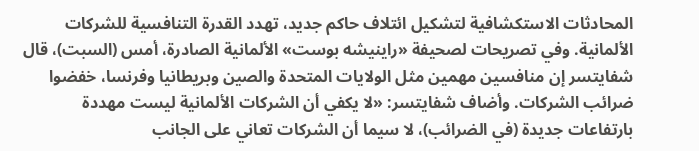المحادثات الاستكشافية لتشكيل ائتلاف حاكم جديد، تهدد القدرة التنافسية للشركات الألمانية. وفي تصريحات لصحيفة «راينيشه بوست» الألمانية الصادرة، أمس (السبت)، قال شفايتسر إن منافسين مهمين مثل الولايات المتحدة والصين وبريطانيا وفرنسا، خفضوا ضرائب الشركات. وأضاف شفايتسر: «لا يكفي أن الشركات الألمانية ليست مهددة بارتفاعات جديدة (في الضرائب)، لا سيما أن الشركات تعاني على الجانب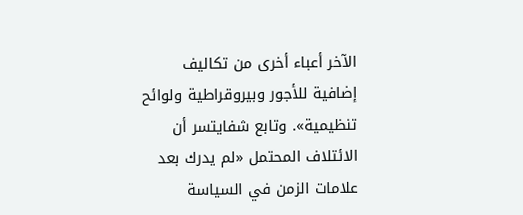الآخر أعباء أخرى من تكاليف إضافية للأجور وبيروقراطية ولوائح تنظيمية». وتابع شفايتسر أن الائتلاف المحتمل «لم يدرك بعد علامات الزمن في السياسة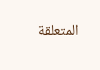المتعلقة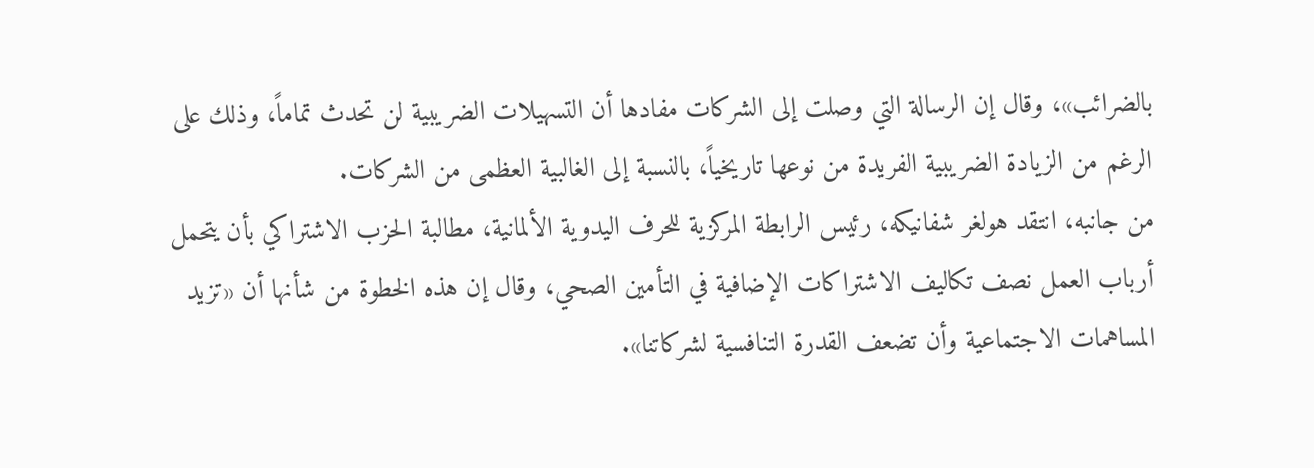بالضرائب»، وقال إن الرسالة التي وصلت إلى الشركات مفادها أن التسهيلات الضريبية لن تحدث تماماً، وذلك على الرغم من الزيادة الضريبية الفريدة من نوعها تاريخياً، بالنسبة إلى الغالبية العظمى من الشركات.
من جانبه، انتقد هولغر شفانيكه، رئيس الرابطة المركزية للحرف اليدوية الألمانية، مطالبة الحزب الاشتراكي بأن يتحمل أرباب العمل نصف تكاليف الاشتراكات الإضافية في التأمين الصحي، وقال إن هذه الخطوة من شأنها أن «تزيد المساهمات الاجتماعية وأن تضعف القدرة التنافسية لشركاتنا».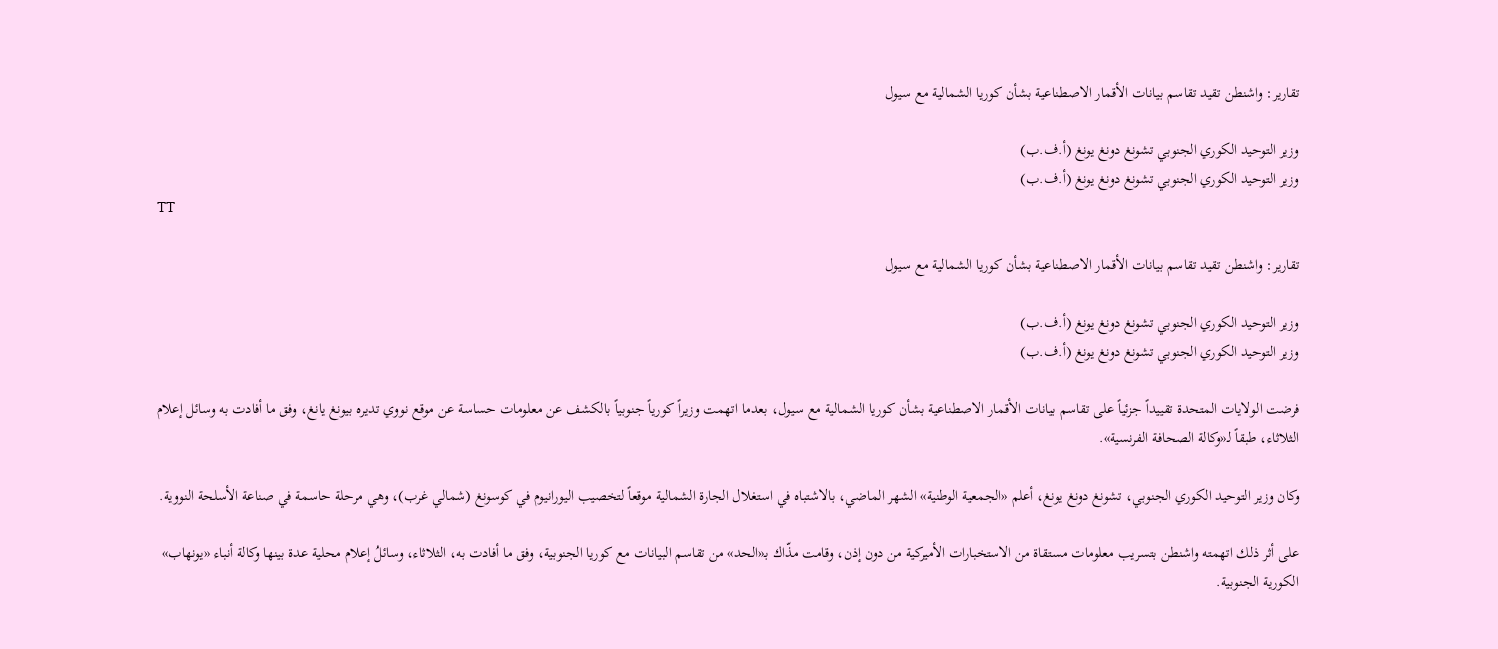تقارير: واشنطن تقيد تقاسم بيانات الأقمار الاصطناعية بشأن كوريا الشمالية مع سيول

وزير التوحيد الكوري الجنوبي تشونغ دونغ يونغ (أ.ف.ب)
وزير التوحيد الكوري الجنوبي تشونغ دونغ يونغ (أ.ف.ب)
TT

تقارير: واشنطن تقيد تقاسم بيانات الأقمار الاصطناعية بشأن كوريا الشمالية مع سيول

وزير التوحيد الكوري الجنوبي تشونغ دونغ يونغ (أ.ف.ب)
وزير التوحيد الكوري الجنوبي تشونغ دونغ يونغ (أ.ف.ب)

فرضت الولايات المتحدة تقييداً جزئياً على تقاسم بيانات الأقمار الاصطناعية بشأن كوريا الشمالية مع سيول، بعدما اتهمت وزيراً كورياً جنوبياً بالكشف عن معلومات حساسة عن موقع نووي تديره بيونغ يانغ، وفق ما أفادت به وسائل إعلام الثلاثاء، طبقاً لـ«وكالة الصحافة الفرنسية».

وكان وزير التوحيد الكوري الجنوبي، تشونغ دونغ يونغ، أعلم «الجمعية الوطنية» الشهر الماضي، بالاشتباه في استغلال الجارة الشمالية موقعاً لتخصيب اليورانيوم في كوسونغ (شمالي غرب)، وهي مرحلة حاسمة في صناعة الأسلحة النووية.

على أثر ذلك اتهمته واشنطن بتسريب معلومات مستقاة من الاستخبارات الأميركية من دون إذن، وقامت مذّاك بـ«الحد» من تقاسم البيانات مع كوريا الجنوبية، وفق ما أفادت به، الثلاثاء، وسائلُ إعلام محلية عدة بينها وكالة أنباء «يونهاب» الكورية الجنوبية.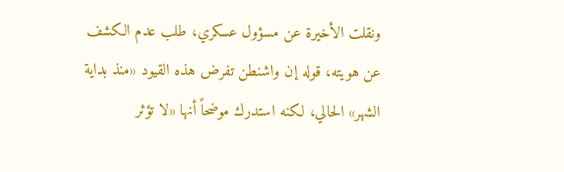ونقلت الأخيرة عن مسؤول عسكري، طلب عدم الكشف عن هويته، قوله إن واشنطن تفرض هذه القيود «منذ بداية الشهر» الحالي، لكنه استدرك موضحاً أنها «لا تؤثر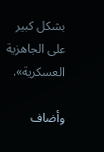بشكل كبير على الجاهزية العسكرية».

وأضاف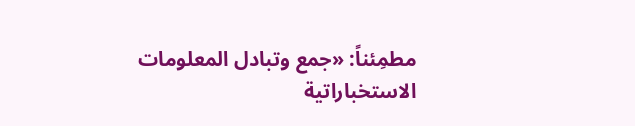مطمِئناً: «جمع وتبادل المعلومات الاستخباراتية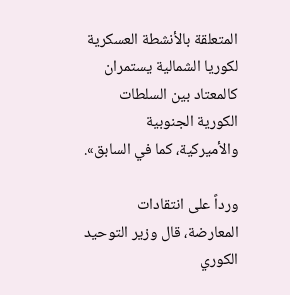المتعلقة بالأنشطة العسكرية لكوريا الشمالية يستمران كالمعتاد بين السلطات الكورية الجنوبية والأميركية، كما في السابق».

ورداً على انتقادات المعارضة، قال وزير التوحيد الكوري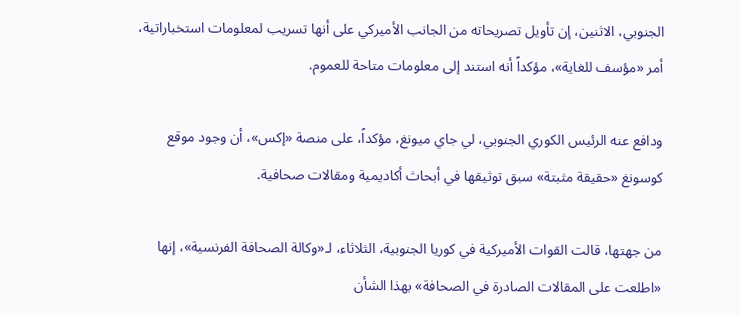الجنوبي، الاثنين، إن تأويل تصريحاته من الجانب الأميركي على أنها تسريب لمعلومات استخباراتية، أمر «مؤسف للغاية»، مؤكداً أنه استند إلى معلومات متاحة للعموم.

ودافع عنه الرئيس الكوري الجنوبي، لي جاي ميونغ، مؤكداً، على منصة «إكس»، أن وجود موقع كوسونغ «حقيقة مثبتة» سبق توثيقها في أبحاث أكاديمية ومقالات صحافية.

من جهتها، قالت القوات الأميركية في كوريا الجنوبية، الثلاثاء، لـ«وكالة الصحافة الفرنسية»، إنها «اطلعت على المقالات الصادرة في الصحافة» بهذا الشأن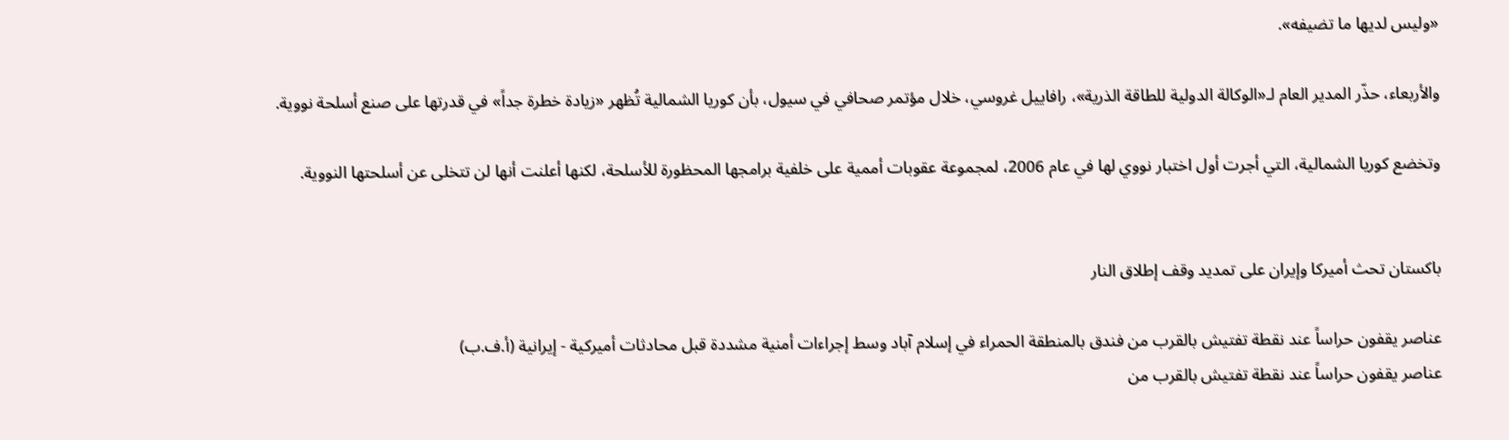«وليس لديها ما تضيفه».

والأربعاء، حذّر المدير العام لـ«الوكالة الدولية للطاقة الذرية»، رافاييل غروسي، خلال مؤتمر صحافي في سيول، بأن كوريا الشمالية تُظهر «زيادة خطرة جداً» في قدرتها على صنع أسلحة نووية.

وتخضع كوريا الشمالية، التي أجرت أول اختبار نووي لها في عام 2006، لمجموعة عقوبات أممية على خلفية برامجها المحظورة للأسلحة، لكنها أعلنت أنها لن تتخلى عن أسلحتها النووية.


باكستان تحث أميركا وإيران على تمديد وقف إطلاق النار

عناصر يقفون حراساً عند نقطة تفتيش بالقرب من فندق بالمنطقة الحمراء في إسلام آباد وسط إجراءات أمنية مشددة قبل محادثات أميركية - إيرانية (أ.ف.ب)
عناصر يقفون حراساً عند نقطة تفتيش بالقرب من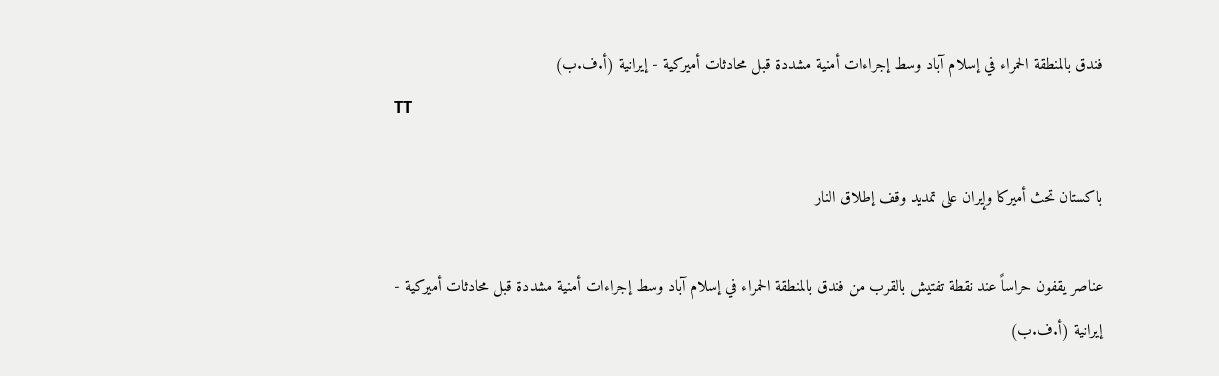فندق بالمنطقة الحمراء في إسلام آباد وسط إجراءات أمنية مشددة قبل محادثات أميركية - إيرانية (أ.ف.ب)
TT

باكستان تحث أميركا وإيران على تمديد وقف إطلاق النار

عناصر يقفون حراساً عند نقطة تفتيش بالقرب من فندق بالمنطقة الحمراء في إسلام آباد وسط إجراءات أمنية مشددة قبل محادثات أميركية - إيرانية (أ.ف.ب)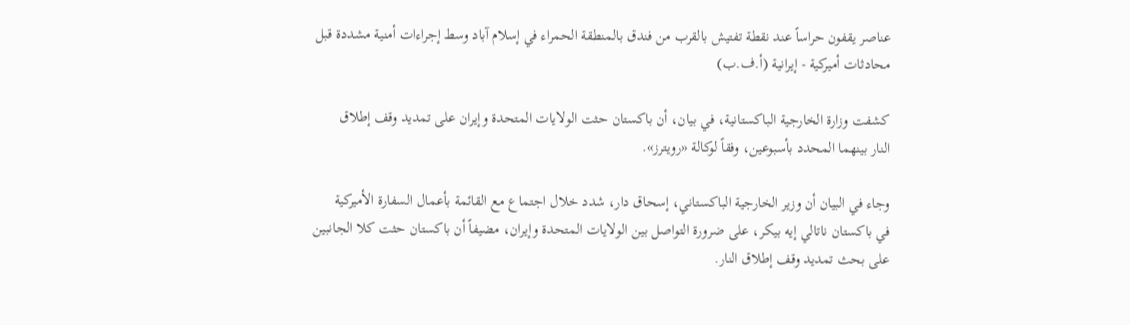عناصر يقفون حراساً عند نقطة تفتيش بالقرب من فندق بالمنطقة الحمراء في إسلام آباد وسط إجراءات أمنية مشددة قبل محادثات أميركية - إيرانية (أ.ف.ب)

كشفت وزارة الخارجية الباكستانية، في بيان، أن باكستان حثت الولايات المتحدة وإيران ‌على تمديد وقف ‌إطلاق النار ‌بينهما المحدد بأسبوعين، وفقاً لوكالة «رويترز».

وجاء في البيان أن وزير الخارجية الباكستاني، إسحاق دار، شدد خلال اجتماع مع ‌القائمة ‌بأعمال السفارة ‌الأميركية في ‌باكستان ناتالي إيه بيكر، على ضرورة التواصل بين ‌الولايات المتحدة وإيران، مضيفاً أن باكستان حثت كلا الجانبين على بحث تمديد وقف إطلاق النار.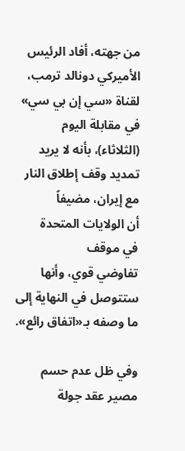من جهته، أفاد الرئيس الأميركي دونالد ترمب، لقناة «سي إن بي سي» في مقابلة اليوم (الثلاثاء)، بأنه لا يريد تمديد وقف إطلاق النار مع إيران، مضيفاً أن ‌الولايات المتحدة في ‌موقف تفاوضي ‌قوي، وأنها ستتوصل في النهاية إلى ما وصفه بـ«اتفاق رائع».

وفي ظل ‌عدم حسم مصير ‌عقد جولة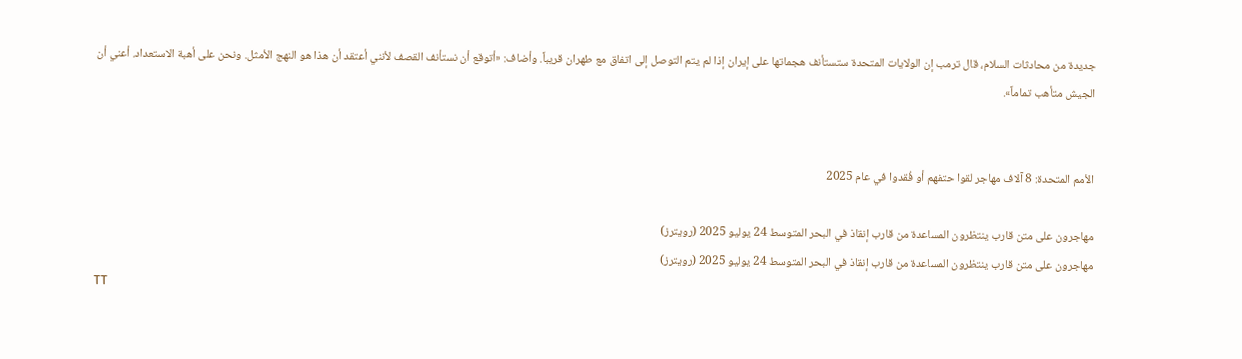جديدة من محادثات السلام، قال ترمب إن الولايات المتحدة ‌ستستأنف هجماتها على إيران إذا لم يتم التوصل إلى اتفاق مع طهران قريباً. وأضاف: «أتوقع أن نستأنف القصف لأنني أعتقد أن هذا هو النهج الأمثل. ونحن على أهبة الاستعداد. أعني أن الجيش متأهب تماماً».


الأمم المتحدة: 8 آلاف مهاجر لقوا حتفهم أو فُقدوا في عام 2025

مهاجرون على متن قارب ينتظرون المساعدة من قارب إنقاذ في البحر المتوسط 24 يوليو 2025 (رويترز)
مهاجرون على متن قارب ينتظرون المساعدة من قارب إنقاذ في البحر المتوسط 24 يوليو 2025 (رويترز)
TT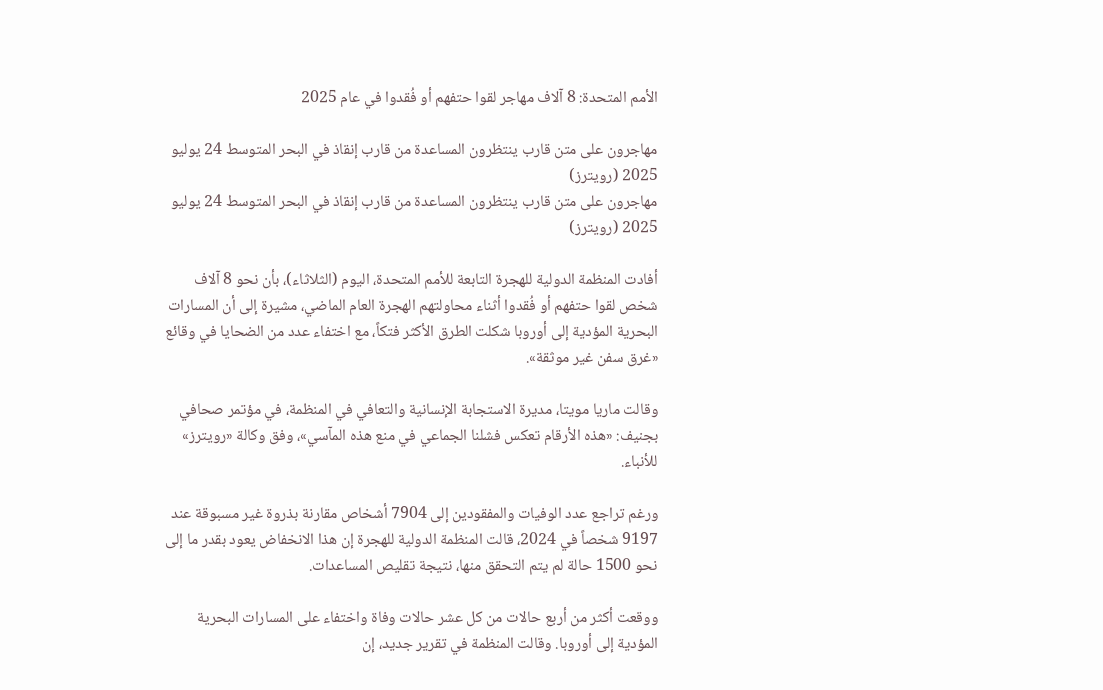الأمم المتحدة: 8 آلاف مهاجر لقوا حتفهم أو فُقدوا في عام 2025

مهاجرون على متن قارب ينتظرون المساعدة من قارب إنقاذ في البحر المتوسط 24 يوليو 2025 (رويترز)
مهاجرون على متن قارب ينتظرون المساعدة من قارب إنقاذ في البحر المتوسط 24 يوليو 2025 (رويترز)

أفادت المنظمة الدولية للهجرة التابعة للأمم المتحدة، اليوم (الثلاثاء)، بأن نحو 8 آلاف شخص لقوا حتفهم أو فُقدوا أثناء محاولتهم الهجرة العام الماضي، مشيرة إلى أن المسارات البحرية المؤدية إلى أوروبا شكلت الطرق الأكثر فتكاً، مع اختفاء عدد من الضحايا في وقائع «غرق سفن غير موثقة».

وقالت ماريا مويتا، مديرة الاستجابة الإنسانية والتعافي في المنظمة، في مؤتمر صحافي بجنيف: «هذه الأرقام تعكس فشلنا الجماعي في منع هذه المآسي»، وفق وكالة «رويترز» للأنباء.

ورغم تراجع عدد الوفيات والمفقودين إلى 7904 أشخاص مقارنة بذروة غير مسبوقة عند 9197 شخصاً في 2024، قالت المنظمة الدولية للهجرة إن هذا الانخفاض يعود بقدر ما إلى نحو 1500 حالة لم يتم التحقق منها، نتيجة تقليص المساعدات.

ووقعت أكثر من أربع حالات من كل عشر حالات وفاة واختفاء على المسارات البحرية المؤدية إلى أوروبا. وقالت المنظمة في تقرير جديد، إن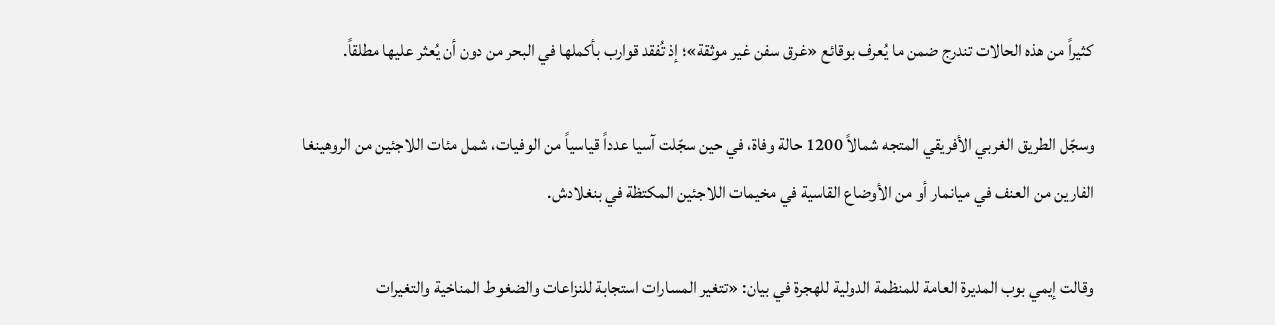كثيراً من هذه الحالات تندرج ضمن ما يُعرف بوقائع «غرق سفن غير موثقة»؛ إذ تُفقد قوارب بأكملها في البحر من دون أن يُعثر عليها مطلقاً.

وسجّل الطريق الغربي الأفريقي المتجه شمالاً 1200 حالة وفاة، في حين سجّلت آسيا عدداً قياسياً من الوفيات، شمل مئات اللاجئين من الروهينغا الفارين من العنف في ميانمار أو من الأوضاع القاسية في مخيمات اللاجئين المكتظة في بنغلادش.

وقالت إيمي بوب المديرة العامة للمنظمة الدولية للهجرة في بيان: «تتغير المسارات استجابة للنزاعات والضغوط المناخية والتغيرات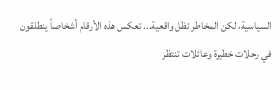السياسية، لكن المخاطر تظل واقعية... تعكس هذه الأرقام أشخاصاً ينطلقون في رحلات خطيرة وعائلات تنتظر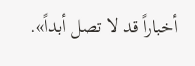أخباراً قد لا تصل أبداً».